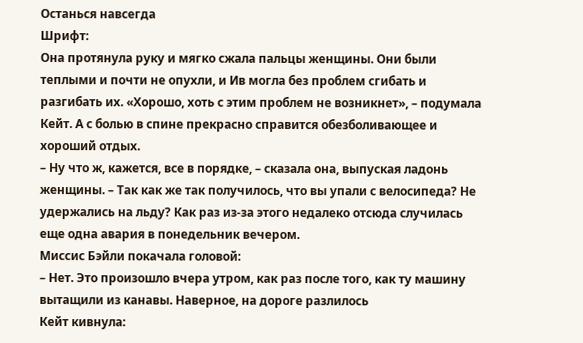Останься навсегда
Шрифт:
Она протянула руку и мягко сжала пальцы женщины. Они были теплыми и почти не опухли, и Ив могла без проблем сгибать и разгибать их. «Хорошо, хоть с этим проблем не возникнет», – подумала Кейт. А с болью в спине прекрасно справится обезболивающее и хороший отдых.
– Ну что ж, кажется, все в порядке, – сказала она, выпуская ладонь женщины. – Так как же так получилось, что вы упали с велосипеда? Не удержались на льду? Как раз из-за этого недалеко отсюда случилась еще одна авария в понедельник вечером.
Миссис Бэйли покачала головой:
– Нет. Это произошло вчера утром, как раз после того, как ту машину вытащили из канавы. Наверное, на дороге разлилось
Кейт кивнула: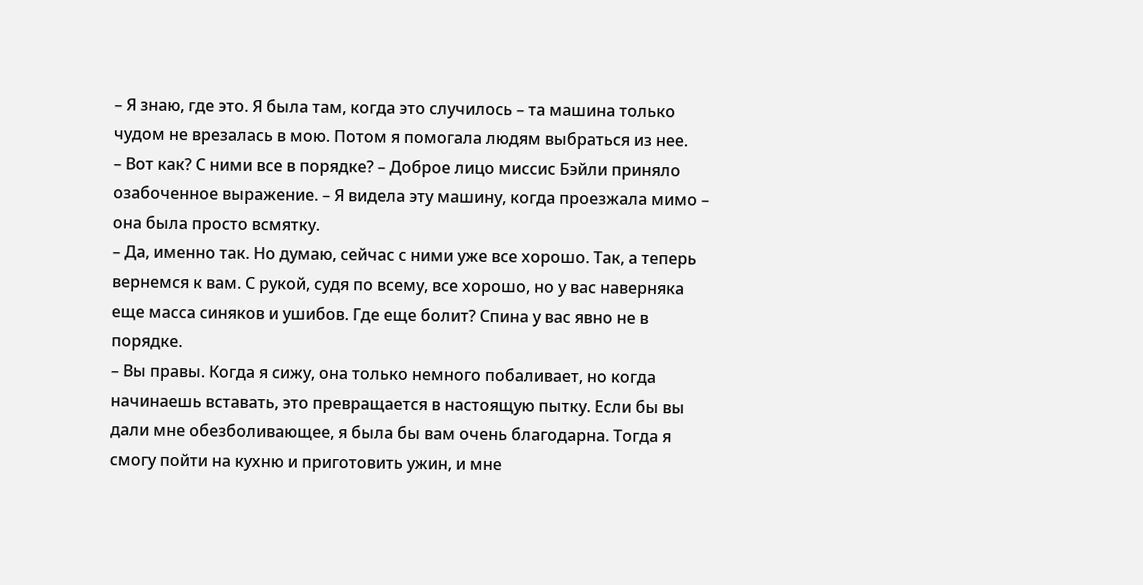– Я знаю, где это. Я была там, когда это случилось – та машина только чудом не врезалась в мою. Потом я помогала людям выбраться из нее.
– Вот как? С ними все в порядке? – Доброе лицо миссис Бэйли приняло озабоченное выражение. – Я видела эту машину, когда проезжала мимо – она была просто всмятку.
– Да, именно так. Но думаю, сейчас с ними уже все хорошо. Так, а теперь вернемся к вам. С рукой, судя по всему, все хорошо, но у вас наверняка еще масса синяков и ушибов. Где еще болит? Спина у вас явно не в порядке.
– Вы правы. Когда я сижу, она только немного побаливает, но когда начинаешь вставать, это превращается в настоящую пытку. Если бы вы дали мне обезболивающее, я была бы вам очень благодарна. Тогда я смогу пойти на кухню и приготовить ужин, и мне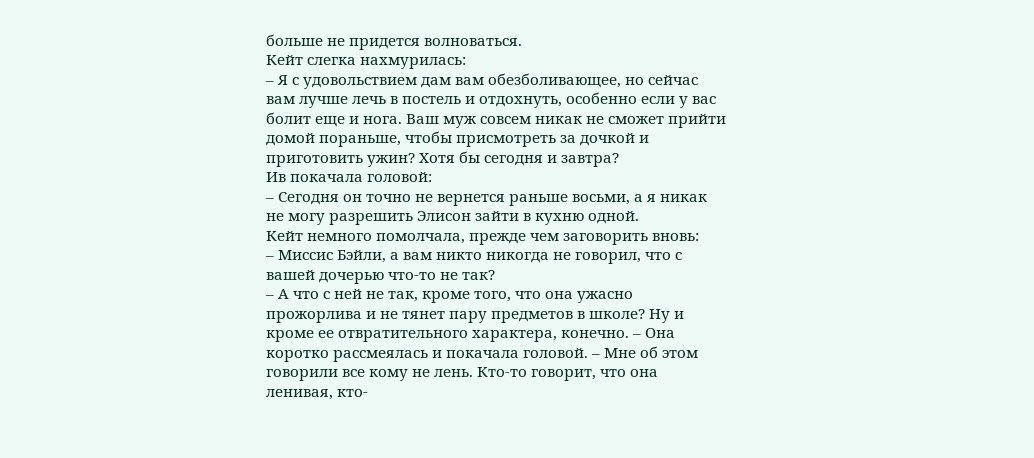больше не придется волноваться.
Кейт слегка нахмурилась:
– Я с удовольствием дам вам обезболивающее, но сейчас вам лучше лечь в постель и отдохнуть, особенно если у вас болит еще и нога. Ваш муж совсем никак не сможет прийти домой пораньше, чтобы присмотреть за дочкой и приготовить ужин? Хотя бы сегодня и завтра?
Ив покачала головой:
– Сегодня он точно не вернется раньше восьми, а я никак не могу разрешить Элисон зайти в кухню одной.
Кейт немного помолчала, прежде чем заговорить вновь:
– Миссис Бэйли, а вам никто никогда не говорил, что с вашей дочерью что-то не так?
– А что с ней не так, кроме того, что она ужасно прожорлива и не тянет пару предметов в школе? Ну и кроме ее отвратительного характера, конечно. – Она коротко рассмеялась и покачала головой. – Мне об этом говорили все кому не лень. Кто-то говорит, что она ленивая, кто-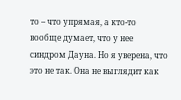то – что упрямая, а кто-то вообще думает, что у нее синдром Дауна. Но я уверена, что это не так. Она не выглядит как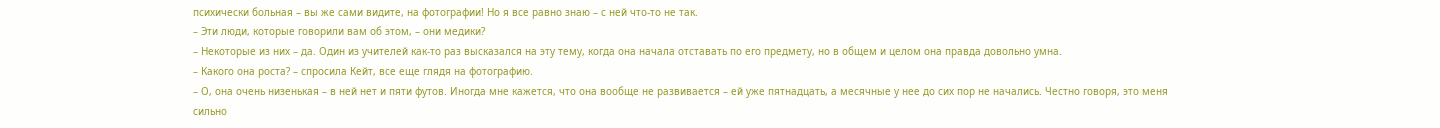психически больная – вы же сами видите, на фотографии! Но я все равно знаю – с ней что-то не так.
– Эти люди, которые говорили вам об этом, – они медики?
– Некоторые из них – да. Один из учителей как-то раз высказался на эту тему, когда она начала отставать по его предмету, но в общем и целом она правда довольно умна.
– Какого она роста? – спросила Кейт, все еще глядя на фотографию.
– О, она очень низенькая – в ней нет и пяти футов. Иногда мне кажется, что она вообще не развивается – ей уже пятнадцать, а месячные у нее до сих пор не начались. Честно говоря, это меня сильно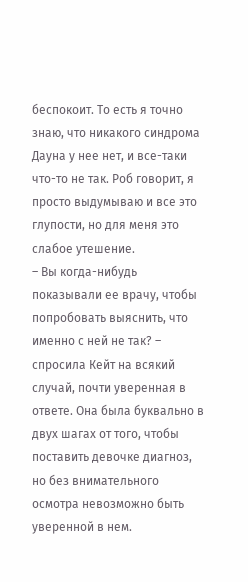беспокоит. То есть я точно знаю, что никакого синдрома Дауна у нее нет, и все-таки что-то не так. Роб говорит, я просто выдумываю и все это глупости, но для меня это слабое утешение.
– Вы когда-нибудь показывали ее врачу, чтобы попробовать выяснить, что именно с ней не так? – спросила Кейт на всякий случай, почти уверенная в ответе. Она была буквально в двух шагах от того, чтобы поставить девочке диагноз, но без внимательного осмотра невозможно быть уверенной в нем.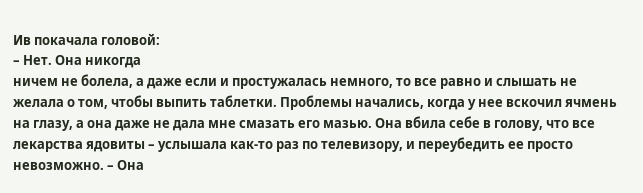Ив покачала головой:
– Нет. Она никогда
ничем не болела, а даже если и простужалась немного, то все равно и слышать не желала о том, чтобы выпить таблетки. Проблемы начались, когда у нее вскочил ячмень на глазу, а она даже не дала мне смазать его мазью. Она вбила себе в голову, что все лекарства ядовиты – услышала как-то раз по телевизору, и переубедить ее просто невозможно. – Она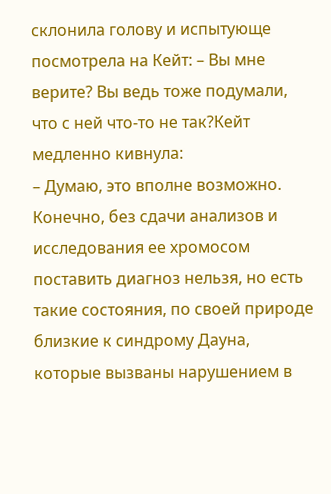склонила голову и испытующе посмотрела на Кейт: – Вы мне верите? Вы ведь тоже подумали, что с ней что-то не так?Кейт медленно кивнула:
– Думаю, это вполне возможно. Конечно, без сдачи анализов и исследования ее хромосом поставить диагноз нельзя, но есть такие состояния, по своей природе близкие к синдрому Дауна, которые вызваны нарушением в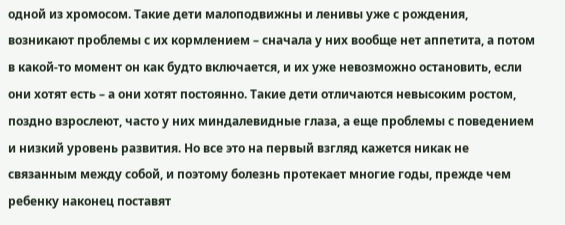одной из хромосом. Такие дети малоподвижны и ленивы уже с рождения, возникают проблемы с их кормлением – сначала у них вообще нет аппетита, а потом в какой-то момент он как будто включается, и их уже невозможно остановить, если они хотят есть – а они хотят постоянно. Такие дети отличаются невысоким ростом, поздно взрослеют, часто у них миндалевидные глаза, а еще проблемы с поведением и низкий уровень развития. Но все это на первый взгляд кажется никак не связанным между собой, и поэтому болезнь протекает многие годы, прежде чем ребенку наконец поставят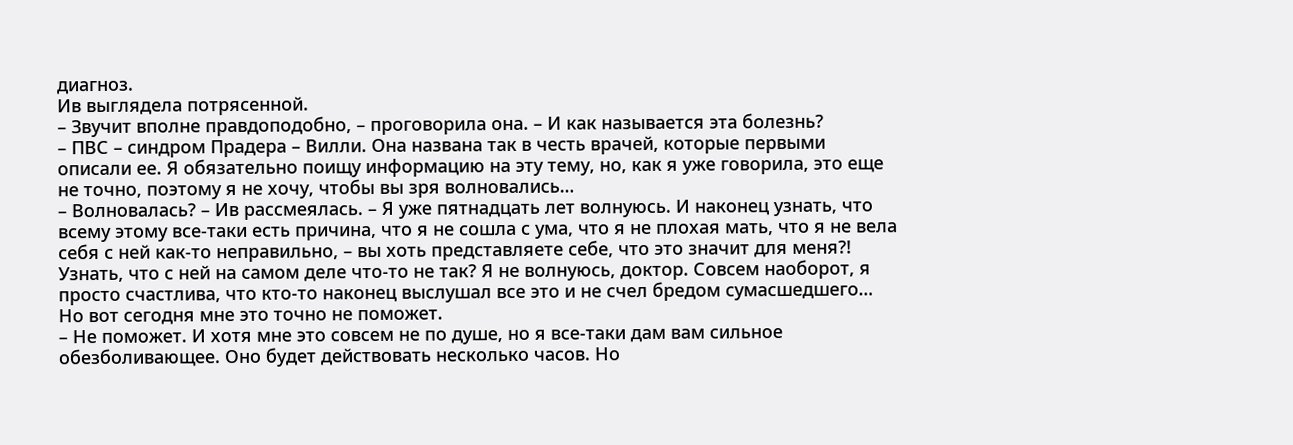диагноз.
Ив выглядела потрясенной.
– Звучит вполне правдоподобно, – проговорила она. – И как называется эта болезнь?
– ПВС – синдром Прадера – Вилли. Она названа так в честь врачей, которые первыми описали ее. Я обязательно поищу информацию на эту тему, но, как я уже говорила, это еще не точно, поэтому я не хочу, чтобы вы зря волновались…
– Волновалась? – Ив рассмеялась. – Я уже пятнадцать лет волнуюсь. И наконец узнать, что всему этому все-таки есть причина, что я не сошла с ума, что я не плохая мать, что я не вела себя с ней как-то неправильно, – вы хоть представляете себе, что это значит для меня?! Узнать, что с ней на самом деле что-то не так? Я не волнуюсь, доктор. Совсем наоборот, я просто счастлива, что кто-то наконец выслушал все это и не счел бредом сумасшедшего… Но вот сегодня мне это точно не поможет.
– Не поможет. И хотя мне это совсем не по душе, но я все-таки дам вам сильное обезболивающее. Оно будет действовать несколько часов. Но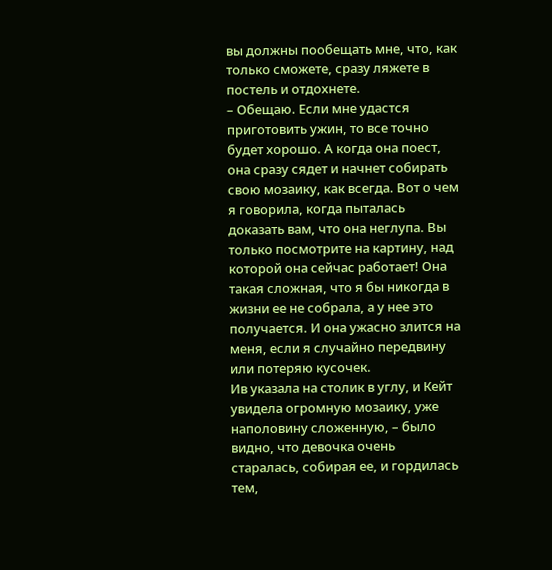вы должны пообещать мне, что, как только сможете, сразу ляжете в постель и отдохнете.
– Обещаю. Если мне удастся приготовить ужин, то все точно будет хорошо. А когда она поест, она сразу сядет и начнет собирать свою мозаику, как всегда. Вот о чем я говорила, когда пыталась доказать вам, что она неглупа. Вы только посмотрите на картину, над которой она сейчас работает! Она такая сложная, что я бы никогда в жизни ее не собрала, а у нее это получается. И она ужасно злится на меня, если я случайно передвину или потеряю кусочек.
Ив указала на столик в углу, и Кейт увидела огромную мозаику, уже наполовину сложенную, – было видно, что девочка очень старалась, собирая ее, и гордилась тем,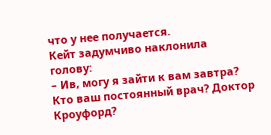что у нее получается.
Кейт задумчиво наклонила голову:
– Ив, могу я зайти к вам завтра? Кто ваш постоянный врач? Доктор Кроуфорд?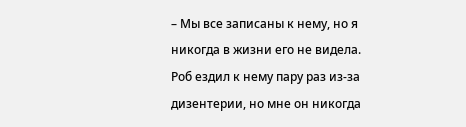– Мы все записаны к нему, но я никогда в жизни его не видела. Роб ездил к нему пару раз из-за дизентерии, но мне он никогда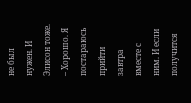не был нужен. И Элисон тоже.
– Хорошо. Я постараюсь прийти завтра вместе с ним. И если получится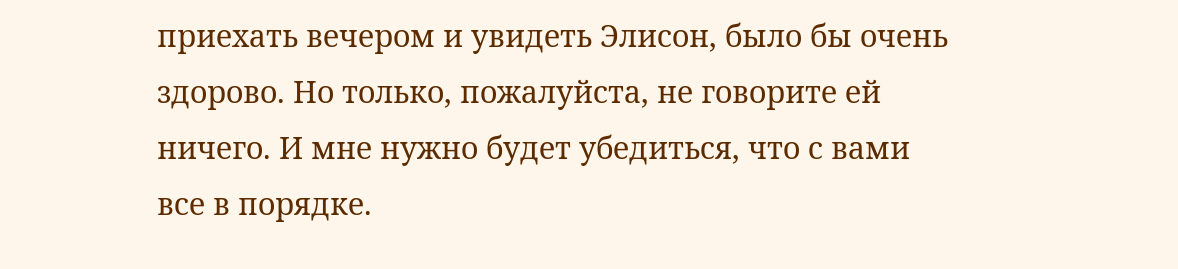приехать вечером и увидеть Элисон, было бы очень здорово. Но только, пожалуйста, не говорите ей ничего. И мне нужно будет убедиться, что с вами все в порядке.